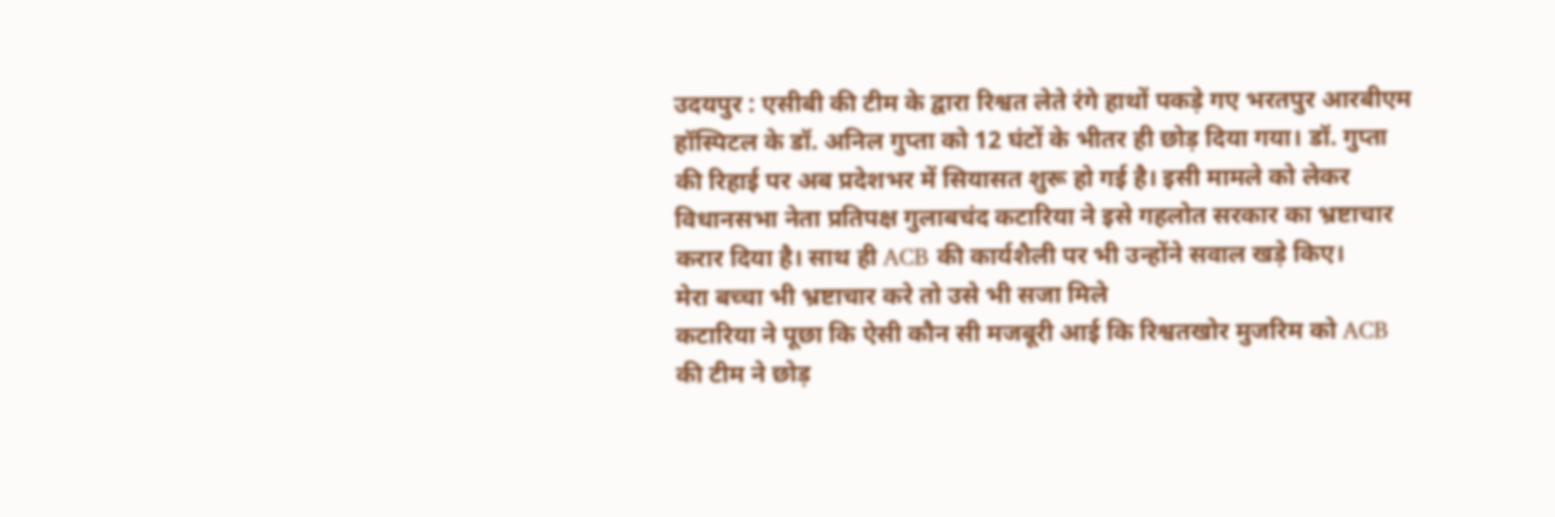उदयपुर : एसीबी की टीम के द्वारा रिश्वत लेते रंगे हाथों पकड़े गए भरतपुर आरबीएम हॉस्पिटल के डॉ. अनिल गुप्ता को 12 घंटों के भीतर ही छोड़ दिया गया। डॉ. गुप्ता की रिहाई पर अब प्रदेशभर में सियासत शुरू हो गई है। इसी मामले को लेकर विधानसभा नेता प्रतिपक्ष गुलाबचंद कटारिया ने इसे गहलोत सरकार का भ्रष्टाचार करार दिया है। साथ ही ACB की कार्यशैली पर भी उन्होंने सवाल खड़े किए।
मेरा बच्चा भी भ्रष्टाचार करे तो उसे भी सजा मिले
कटारिया ने पूछा कि ऐसी कौन सी मजबूरी आई कि रिश्वतखोर मुजरिम को ACB की टीम ने छोड़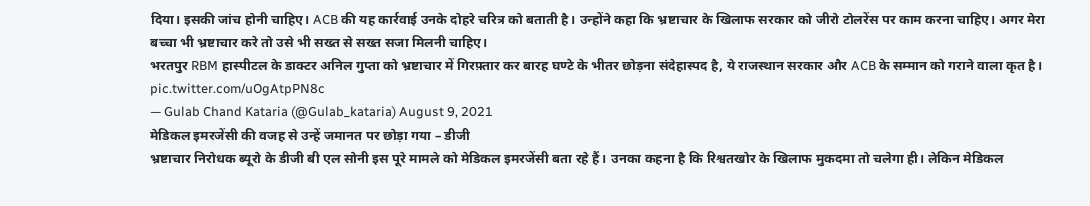दिया। इसकी जांच होनी चाहिए। ACB की यह कार्रवाई उनके दोहरे चरित्र को बताती है। उन्होंने कहा कि भ्रष्टाचार के खिलाफ सरकार को जीरो टोलरेंस पर काम करना चाहिए। अगर मेरा बच्चा भी भ्रष्टाचार करे तो उसे भी सख्त से सख्त सजा मिलनी चाहिए।
भरतपुर RBM हास्पीटल के डाक्टर अनिल गुप्ता को भ्रष्टाचार में गिरफ़्तार कर बारह घण्टे के भीतर छोड़ना संदेहास्पद है, ये राजस्थान सरकार और ACB के सम्मान को गराने वाला कृत है। pic.twitter.com/uOgAtpPN8c
— Gulab Chand Kataria (@Gulab_kataria) August 9, 2021
मेडिकल इमरजेंसी की वजह से उन्हें जमानत पर छोड़ा गया – डीजी
भ्रष्टाचार निरोधक ब्यूरो के डीजी बी एल सोनी इस पूरे मामले को मेडिकल इमरजेंसी बता रहे हैं। उनका कहना है कि रिश्वतखोर के खिलाफ मुकदमा तो चलेगा ही। लेकिन मेडिकल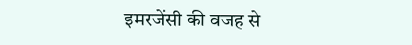इमरजेंसी की वजह से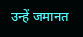उन्हें जमानत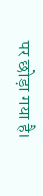पर छोड़ा गया है।